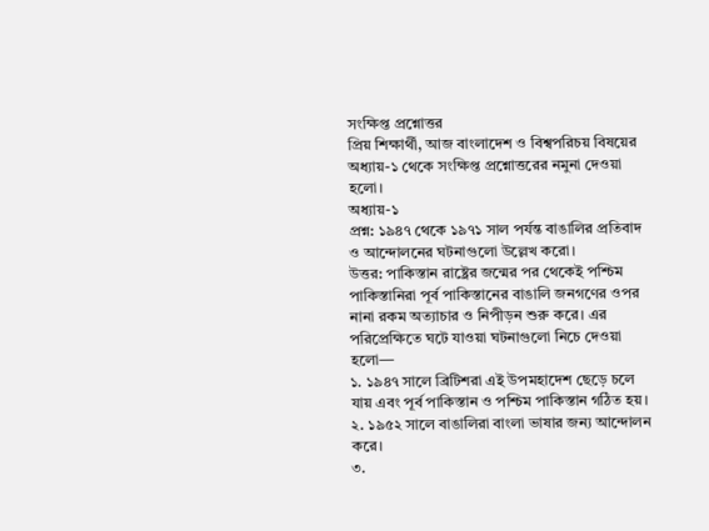সংক্ষিপ্ত প্রশ্নোত্তর
প্রিয় শিক্ষার্থী, আজ বাংলাদেশ ও বিশ্বপরিচয় বিষয়ের অধ্যায়-১ থেকে সংক্ষিপ্ত প্রশ্নোত্তরের নমুনা দেওয়া হলো।
অধ্যায়-১
প্রশ্ন: ১৯৪৭ থেকে ১৯৭১ সাল পর্যন্ত বাঙালির প্রতিবাদ ও আন্দোলনের ঘটনাগুলো উল্লেখ করো।
উত্তর: পাকিস্তান রাষ্ট্রের জন্মের পর থেকেই পশ্চিম পাকিস্তানিরা পূর্ব পাকিস্তানের বাঙালি জনগণের ওপর নানা রকম অত্যাচার ও নিপীড়ন শুরু করে। এর পরিপ্রেক্ষিতে ঘটে যাওয়া ঘটনাগুলো নিচে দেওয়া হলো—
১. ১৯৪৭ সালে ব্রিটিশরা এই উপমহাদেশ ছেড়ে চলে যায় এবং পূর্ব পাকিস্তান ও পশ্চিম পাকিস্তান গঠিত হয়।
২. ১৯৫২ সালে বাঙালিরা বাংলা ভাষার জন্য আন্দোলন করে।
৩.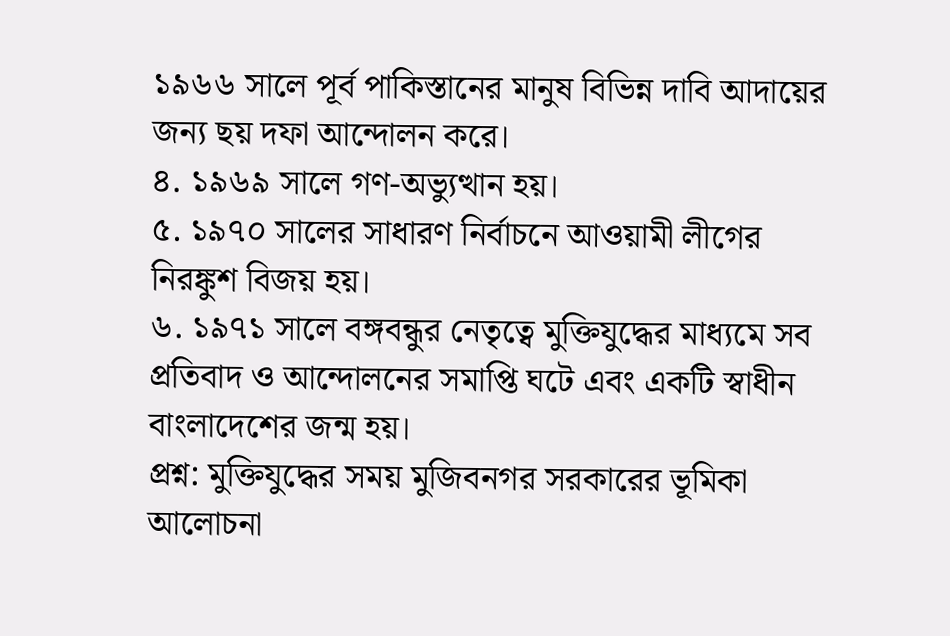১৯৬৬ সালে পূর্ব পাকিস্তানের মানুষ বিভিন্ন দাবি আদায়ের জন্য ছয় দফা আন্দোলন করে।
৪. ১৯৬৯ সালে গণ-অভ্যুত্থান হয়।
৫. ১৯৭০ সালের সাধারণ নির্বাচনে আওয়ামী লীগের নিরঙ্কুশ বিজয় হয়।
৬. ১৯৭১ সালে বঙ্গবন্ধুর নেতৃত্বে মুক্তিযুদ্ধের মাধ্যমে সব প্রতিবাদ ও আন্দোলনের সমাপ্তি ঘটে এবং একটি স্বাধীন বাংলাদেশের জন্ম হয়।
প্রশ্ন: মুক্তিযুদ্ধের সময় মুজিবনগর সরকারের ভূমিকা আলোচনা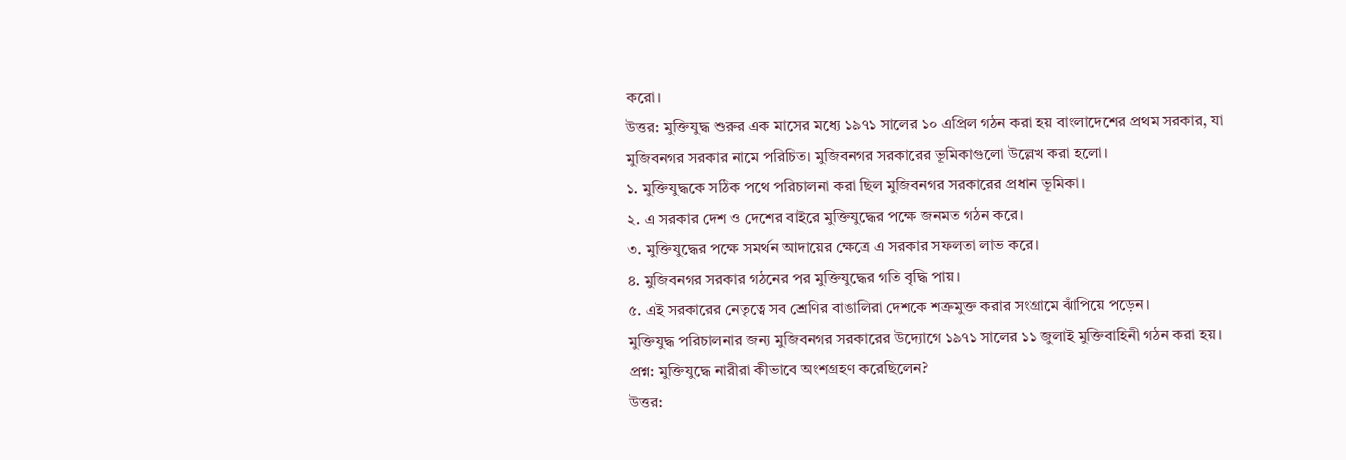করো।
উত্তর: মুক্তিযুদ্ধ শুরুর এক মাসের মধ্যে ১৯৭১ সালের ১০ এপ্রিল গঠন করা হয় বাংলাদেশের প্রথম সরকার, যা মুজিবনগর সরকার নামে পরিচিত। মুজিবনগর সরকারের ভূমিকাগুলো উল্লেখ করা হলো।
১. মুক্তিযুদ্ধকে সঠিক পথে পরিচালনা করা ছিল মুজিবনগর সরকারের প্রধান ভূমিকা।
২. এ সরকার দেশ ও দেশের বাইরে মুক্তিযুদ্ধের পক্ষে জনমত গঠন করে।
৩. মুক্তিযুদ্ধের পক্ষে সমর্থন আদায়ের ক্ষেত্রে এ সরকার সফলতা লাভ করে।
৪. মুজিবনগর সরকার গঠনের পর মুক্তিযুদ্ধের গতি বৃদ্ধি পায়।
৫. এই সরকারের নেতৃত্বে সব শ্রেণির বাঙালিরা দেশকে শত্রুমুক্ত করার সংগ্রামে ঝাঁপিয়ে পড়েন।
মুক্তিযুদ্ধ পরিচালনার জন্য মুজিবনগর সরকারের উদ্যোগে ১৯৭১ সালের ১১ জুলাই মুক্তিবাহিনী গঠন করা হয়।
প্রশ্ন: মুক্তিযুদ্ধে নারীরা কীভাবে অংশগ্রহণ করেছিলেন?
উত্তর: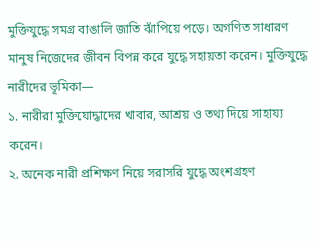মুক্তিযুদ্ধে সমগ্র বাঙালি জাতি ঝাঁপিয়ে পড়ে। অগণিত সাধারণ মানুষ নিজেদের জীবন বিপন্ন করে যুদ্ধে সহায়তা করেন। মুক্তিযুদ্ধে নারীদের ভূমিকা—
১. নারীরা মুক্তিযোদ্ধাদের খাবার, আশ্রয় ও তথ্য দিয়ে সাহায্য করেন।
২. অনেক নারী প্রশিক্ষণ নিয়ে সরাসরি যুদ্ধে অংশগ্রহণ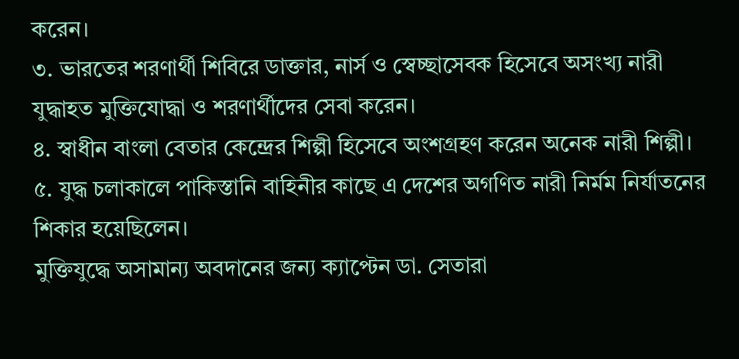করেন।
৩. ভারতের শরণার্থী শিবিরে ডাক্তার, নার্স ও স্বেচ্ছাসেবক হিসেবে অসংখ্য নারী যুদ্ধাহত মুক্তিযোদ্ধা ও শরণার্থীদের সেবা করেন।
৪. স্বাধীন বাংলা বেতার কেন্দ্রের শিল্পী হিসেবে অংশগ্রহণ করেন অনেক নারী শিল্পী।
৫. যুদ্ধ চলাকালে পাকিস্তানি বাহিনীর কাছে এ দেশের অগণিত নারী নির্মম নির্যাতনের শিকার হয়েছিলেন।
মুক্তিযুদ্ধে অসামান্য অবদানের জন্য ক্যাপ্টেন ডা. সেতারা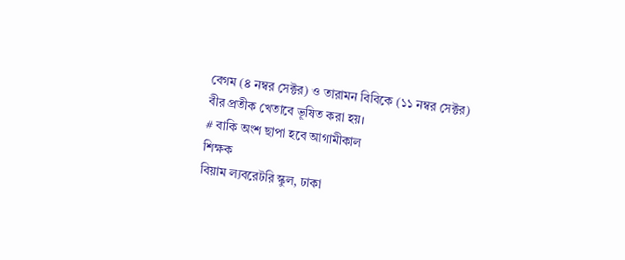বেগম (৪ নম্বর সেক্টর) ও তারামন বিবিকে (১১ নম্বর সেক্টর) বীর প্রতীক খেতাবে ভূষিত করা হয়।
# বাকি অংশ ছাপা হবে আগামীকাল
শিক্ষক
বিয়াম ল্যবরেটরি স্কুল, ঢাকা